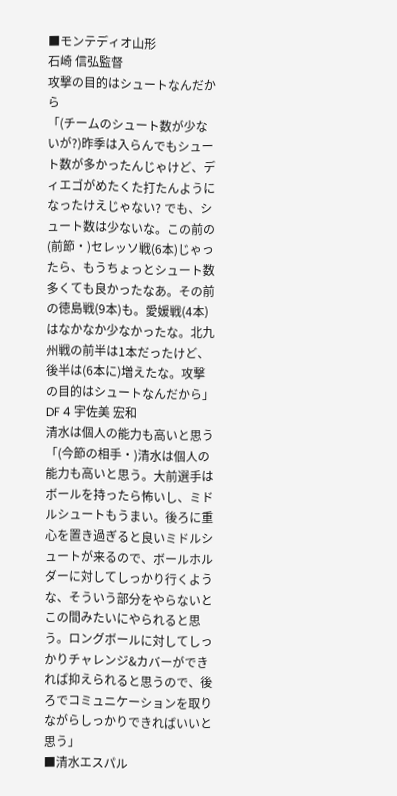■モンテディオ山形
石崎 信弘監督
攻撃の目的はシュートなんだから
「(チームのシュート数が少ないが?)昨季は入らんでもシュート数が多かったんじゃけど、ディエゴがめたくた打たんようになったけえじゃない? でも、シュート数は少ないな。この前の(前節・)セレッソ戦(6本)じゃったら、もうちょっとシュート数多くても良かったなあ。その前の徳島戦(9本)も。愛媛戦(4本)はなかなか少なかったな。北九州戦の前半は1本だったけど、後半は(6本に)増えたな。攻撃の目的はシュートなんだから」
DF 4 宇佐美 宏和
清水は個人の能力も高いと思う
「(今節の相手・)清水は個人の能力も高いと思う。大前選手はボールを持ったら怖いし、ミドルシュートもうまい。後ろに重心を置き過ぎると良いミドルシュートが来るので、ボールホルダーに対してしっかり行くような、そういう部分をやらないとこの間みたいにやられると思う。ロングボールに対してしっかりチャレンジ&カバーができれば抑えられると思うので、後ろでコミュニケーションを取りながらしっかりできればいいと思う」
■清水エスパル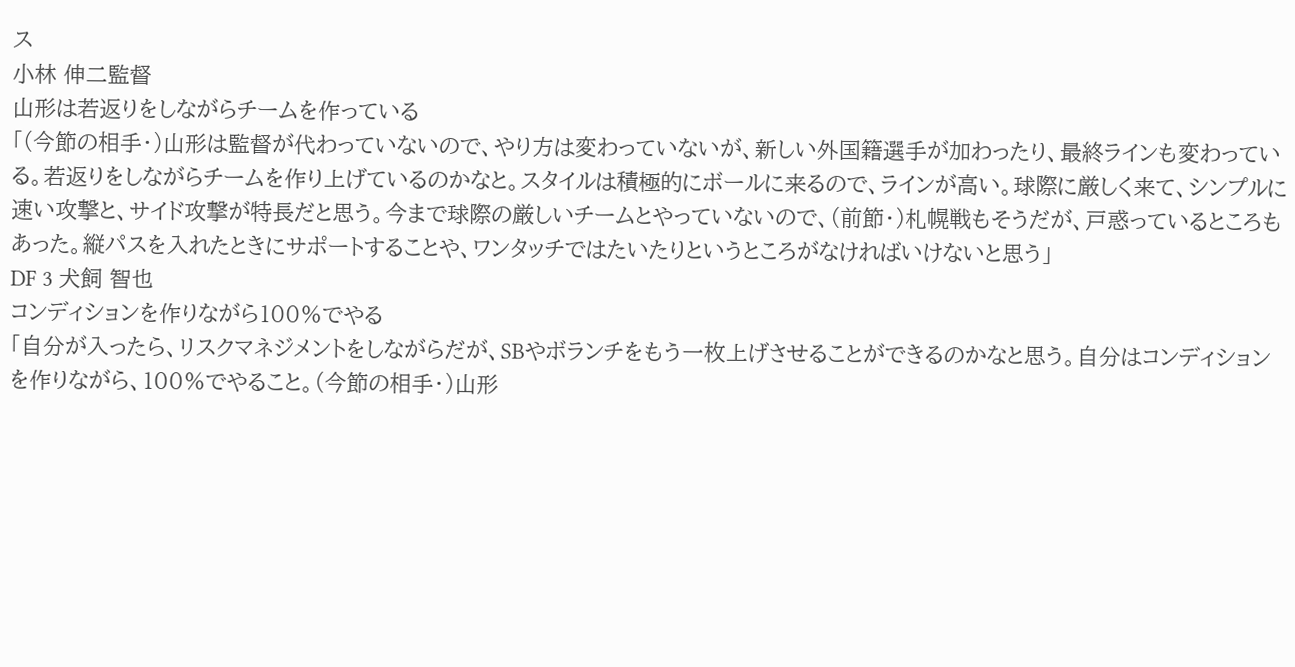ス
小林 伸二監督
山形は若返りをしながらチームを作っている
「(今節の相手・)山形は監督が代わっていないので、やり方は変わっていないが、新しい外国籍選手が加わったり、最終ラインも変わっている。若返りをしながらチームを作り上げているのかなと。スタイルは積極的にボールに来るので、ラインが高い。球際に厳しく来て、シンプルに速い攻撃と、サイド攻撃が特長だと思う。今まで球際の厳しいチームとやっていないので、(前節・)札幌戦もそうだが、戸惑っているところもあった。縦パスを入れたときにサポートすることや、ワンタッチではたいたりというところがなければいけないと思う」
DF 3 犬飼 智也
コンディションを作りながら100%でやる
「自分が入ったら、リスクマネジメントをしながらだが、SBやボランチをもう一枚上げさせることができるのかなと思う。自分はコンディションを作りながら、100%でやること。(今節の相手・)山形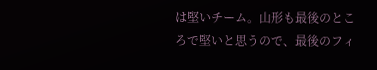は堅いチーム。山形も最後のところで堅いと思うので、最後のフィ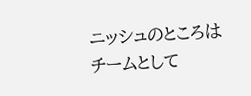ニッシュのところはチームとして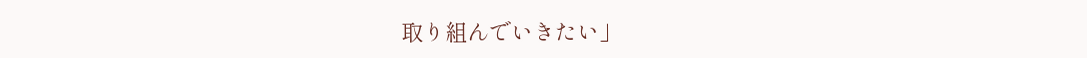取り組んでいきたい」